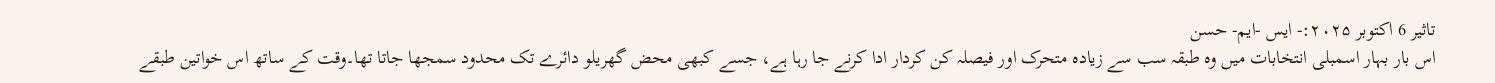تاثیر 6 اکتوبر ۲۰۲۵:- ایس -ایم- حسن
اس بار بہار اسمبلی انتخابات میں وہ طبقہ سب سے زیادہ متحرک اور فیصلہ کن کردار ادا کرنے جا رہا ہے، جسے کبھی محض گھریلو دائرے تک محدود سمجھا جاتا تھا۔وقت کے ساتھ اس خواتین طبقے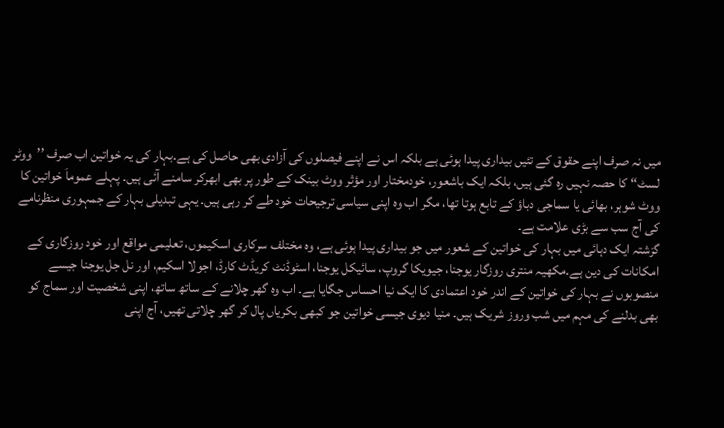میں نہ صرف اپنے حقوق کے تئیں بیداری پیدا ہوئی ہے بلکہ اس نے اپنے فیصلوں کی آزادی بھی حاصل کی ہے۔بہار کی یہ خواتین اب صرف ’’ووٹر لسٹ‘‘ کا حصہ نہیں رہ گئی ہیں، بلکہ ایک باشعور، خودمختار اور مؤثر ووٹ بینک کے طور پر بھی ابھرکر سامنے آئی ہیں۔ پہلے عموماَ خواتین کا ووٹ شوہر، بھائی یا سماجی دباؤ کے تابع ہوتا تھا، مگر اب وہ اپنی سیاسی ترجیحات خود طے کر رہی ہیں۔ یہی تبدیلی بہار کے جمہوری منظرنامے کی آج سب سے بڑی علامت ہے۔
گزشتہ ایک دہائی میں بہار کی خواتین کے شعور میں جو بیداری پیدا ہوئی ہے، وہ مختلف سرکاری اسکیموں، تعلیمی مواقع اور خود روزگاری کے امکانات کی دین ہے۔مکھیہ منتری روزگار یوجنا، جیویکا گروپ، سائیکل یوجنا، اسٹوڈنٹ کریڈٹ کارڈ، اجولا اسکیم، اور نل جل یوجنا جیسے منصوبوں نے بہار کی خواتین کے اندر خود اعتمادی کا ایک نیا احساس جگایا ہے۔ اب وہ گھر چلانے کے ساتھ ساتھ، اپنی شخصیت اور سماج کو بھی بدلنے کی مہم میں شب وروز شریک ہیں۔ منیا دیوی جیسی خواتین جو کبھی بکریاں پال کر گھر چلاتی تھیں، آج اپنی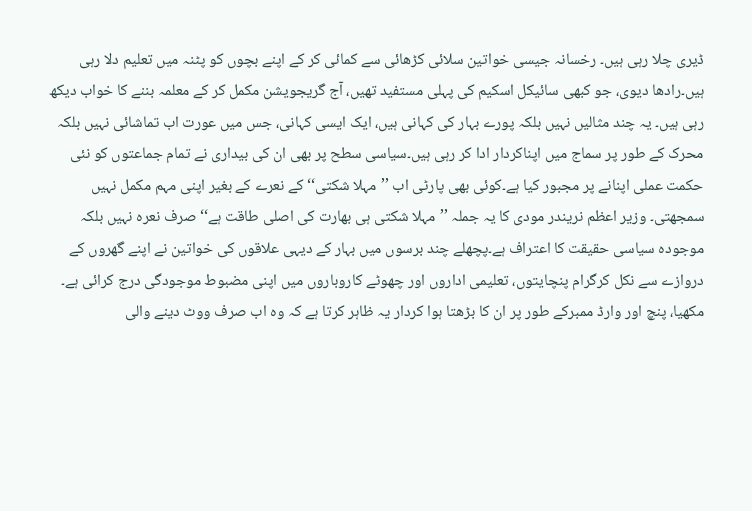ڈیری چلا رہی ہیں۔ رخسانہ جیسی خواتین سلائی کڑھائی سے کمائی کر کے اپنے بچوں کو پٹنہ میں تعلیم دلا رہی ہیں۔رادھا دیوی، جو کبھی سائیکل اسکیم کی پہلی مستفید تھیں، آج گریجویشن مکمل کر کے معلمہ بننے کا خواب دیکھ رہی ہیں۔ یہ چند مثالیں نہیں بلکہ پورے بہار کی کہانی ہیں، ایک ایسی کہانی، جس میں عورت اب تماشائی نہیں بلکہ محرک کے طور پر سماج میں اپناکردار ادا کر رہی ہیں۔سیاسی سطح پر بھی ان کی بیداری نے تمام جماعتوں کو نئی حکمت عملی اپنانے پر مجبور کیا ہے۔کوئی بھی پارٹی اب ’’مہلا شکتی‘‘ کے نعرے کے بغیر اپنی مہم مکمل نہیں سمجھتی۔ وزیر اعظم نریندر مودی کا یہ جملہ ’’مہلا شکتی ہی بھارت کی اصلی طاقت ہے‘‘ صرف نعرہ نہیں بلکہ موجودہ سیاسی حقیقت کا اعتراف ہے۔پچھلے چند برسوں میں بہار کے دیہی علاقوں کی خواتین نے اپنے گھروں کے دروازے سے نکل کرگرام پنچایتوں، تعلیمی اداروں اور چھوٹے کاروباروں میں اپنی مضبوط موجودگی درج کرائی ہے۔ مکھیا، پنچ اور وارڈ ممبرکے طور پر ان کا بڑھتا ہوا کردار یہ ظاہر کرتا ہے کہ وہ اب صرف ووٹ دینے والی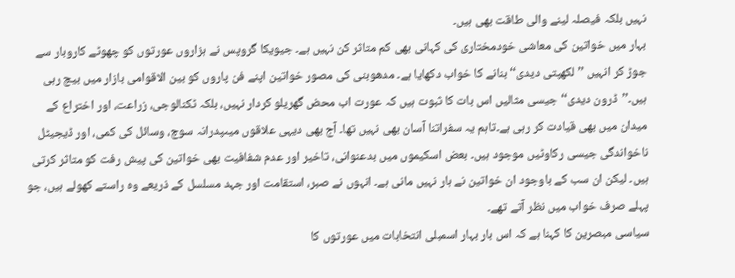نہیں بلکہ فیصلہ لینے والی طاقت بھی ہیں۔
بہار میں خواتین کی معاشی خودمختاری کی کہانی بھی کم متاثر کن نہیں ہے۔ جیویکا گروپس نے ہزاروں عورتوں کو چھوٹے کاروبار سے جوڑ کر انہیں ’’لکھپتی دیدی‘‘ بنانے کا خواب دکھایا ہے۔ مدھوبنی کی مصور خواتین اپنے فن پاروں کو بین الاقوامی بازار میں بیچ رہی ہیں۔’’ڈرون دیدی‘‘ جیسی مثالیں اس بات کا ثبوت ہیں کہ عورت اب محض گھریلو کردار نہیں، بلکہ ٹکنالوجی، زراعت، اور اختراع کے میدان میں بھی قیادت کر رہی ہے۔تاہم یہ سفراتنا آسان بھی نہیں تھا۔ آج بھی دیہی علاقوں میںپدرانہ سوچ، وسائل کی کمی، اور ڈیجیٹل ناخواندگی جیسی رکاوٹیں موجود ہیں۔ بعض اسکیموں میں بدعنوانی، تاخیر اور عدم شفافیت بھی خواتین کی پیش رفت کو متاثر کرتی ہیں۔ لیکن ان سب کے باوجود ان خواتین نے ہار نہیں مانی ہے۔ انہوں نے صبر، استقامت اور جہد مسلسل کے ذریعے وہ راستے کھولے ہیں، جو پہلے صرف خواب میں نظر آتے تھے۔
سیاسی مبصرین کا کہنا ہے کہ اس بار بہار اسمبلی انتخابات میں عورتوں کا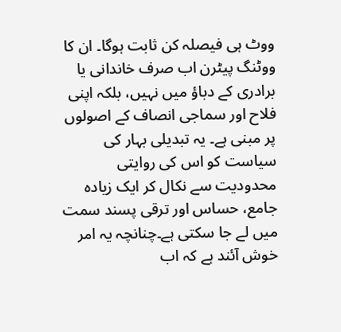ووٹ ہی فیصلہ کن ثابت ہوگا۔ ان کا ووٹنگ پیٹرن اب صرف خاندانی یا برادری کے دباؤ میں نہیں، بلکہ اپنی فلاح اور سماجی انصاف کے اصولوں پر مبنی ہے۔ یہ تبدیلی بہار کی سیاست کو اس کی روایتی محدودیت سے نکال کر ایک زیادہ جامع، حساس اور ترقی پسند سمت میں لے جا سکتی ہے۔چنانچہ یہ امر خوش آئند ہے کہ اب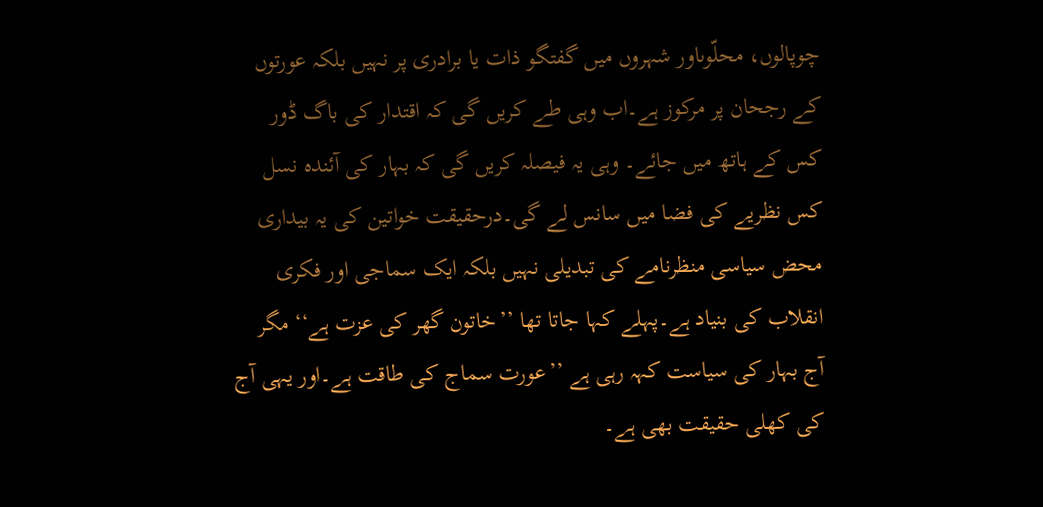چوپالوں، محلّوںاور شہروں میں گفتگو ذات یا برادری پر نہیں بلکہ عورتوں کے رجحان پر مرکوز ہے۔اب وہی طے کریں گی کہ اقتدار کی باگ ڈور کس کے ہاتھ میں جائے۔ وہی یہ فیصلہ کریں گی کہ بہار کی آئندہ نسل کس نظریے کی فضا میں سانس لے گی۔درحقیقت خواتین کی یہ بیداری محض سیاسی منظرنامے کی تبدیلی نہیں بلکہ ایک سماجی اور فکری انقلاب کی بنیاد ہے۔پہلے کہا جاتا تھا ’’خاتون گھر کی عزت ہے‘‘ مگر آج بہار کی سیاست کہہ رہی ہے ’’عورت سماج کی طاقت ہے۔اور یہی آج کی کھلی حقیقت بھی ہے۔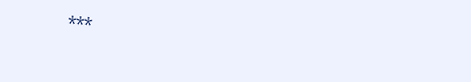***